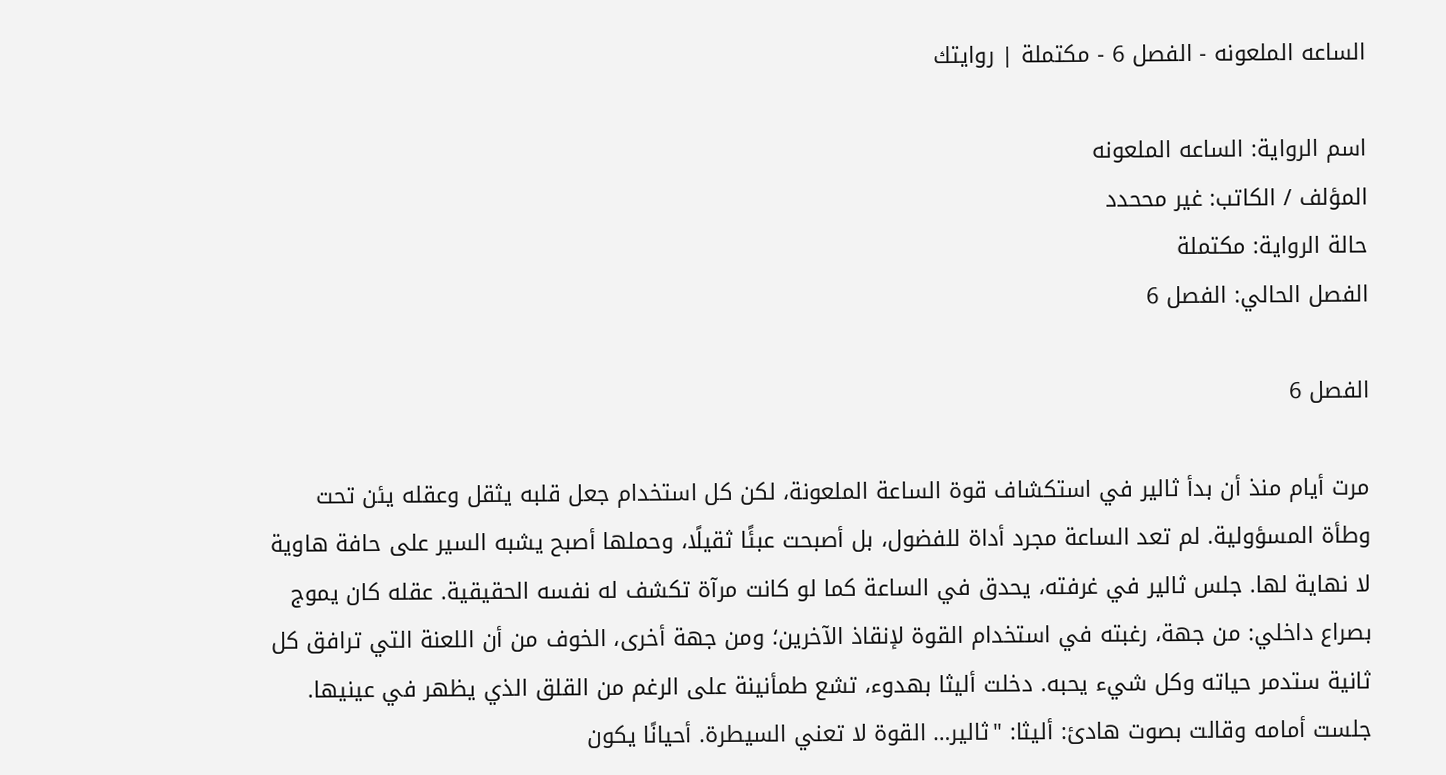الساعه الملعونه - الفصل 6 - مكتملة | روايتك

اسم الرواية: الساعه الملعونه
المؤلف / الكاتب: غير مححدد
حالة الرواية: مكتملة
الفصل الحالي: الفصل 6

الفصل 6

مرت أيام منذ أن بدأ ثالير في استكشاف قوة الساعة الملعونة، لكن كل استخدام جعل قلبه يثقل وعقله يئن تحت وطأة المسؤولية. لم تعد الساعة مجرد أداة للفضول، بل أصبحت عبئًا ثقيلًا، وحملها أصبح يشبه السير على حافة هاوية لا نهاية لها. جلس ثالير في غرفته، يحدق في الساعة كما لو كانت مرآة تكشف له نفسه الحقيقية. عقله كان يموج بصراع داخلي: من جهة، رغبته في استخدام القوة لإنقاذ الآخرين؛ ومن جهة أخرى، الخوف من أن اللعنة التي ترافق كل ثانية ستدمر حياته وكل شيء يحبه. دخلت أليثا بهدوء، تشع طمأنينة على الرغم من القلق الذي يظهر في عينيها. جلست أمامه وقالت بصوت هادئ: أليثا: "ثالير… القوة لا تعني السيطرة. أحيانًا يكون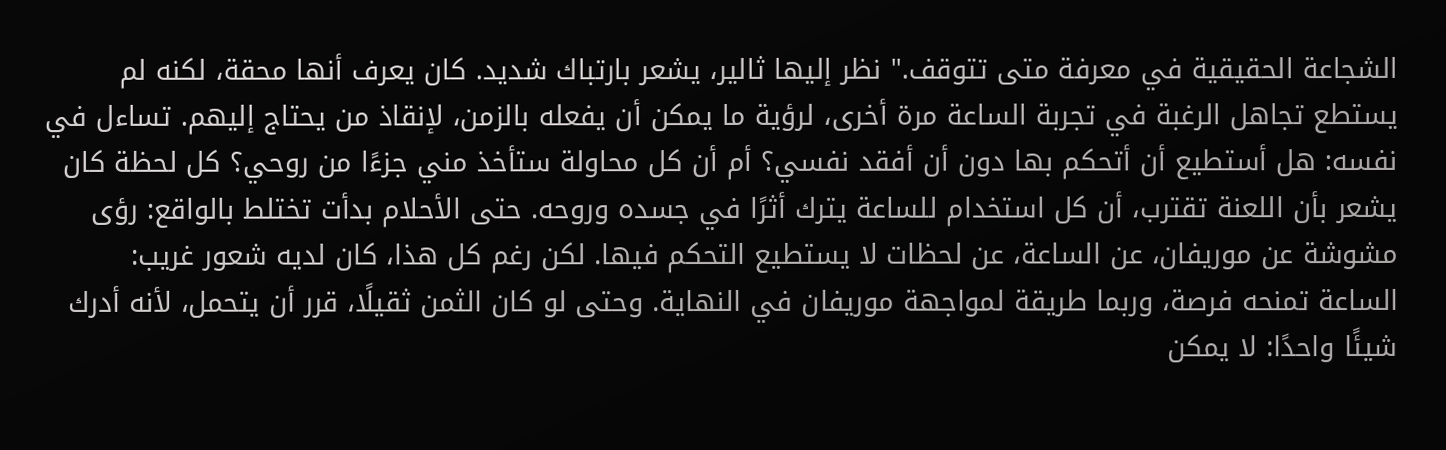الشجاعة الحقيقية في معرفة متى تتوقف." نظر إليها ثالير، يشعر بارتباك شديد. كان يعرف أنها محقة، لكنه لم يستطع تجاهل الرغبة في تجربة الساعة مرة أخرى، لرؤية ما يمكن أن يفعله بالزمن، لإنقاذ من يحتاج إليهم. تساءل في نفسه: هل أستطيع أن أتحكم بها دون أن أفقد نفسي؟ أم أن كل محاولة ستأخذ مني جزءًا من روحي؟ كل لحظة كان يشعر بأن اللعنة تقترب، أن كل استخدام للساعة يترك أثرًا في جسده وروحه. حتى الأحلام بدأت تختلط بالواقع: رؤى مشوشة عن موريفان، عن الساعة، عن لحظات لا يستطيع التحكم فيها. لكن رغم كل هذا، كان لديه شعور غريب: الساعة تمنحه فرصة، وربما طريقة لمواجهة موريفان في النهاية. وحتى لو كان الثمن ثقيلًا، قرر أن يتحمل، لأنه أدرك شيئًا واحدًا: لا يمكن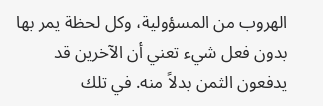الهروب من المسؤولية، وكل لحظة يمر بها بدون فعل شيء تعني أن الآخرين قد يدفعون الثمن بدلاً منه. في تلك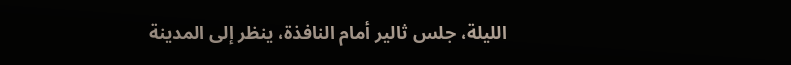الليلة، جلس ثالير أمام النافذة، ينظر إلى المدينة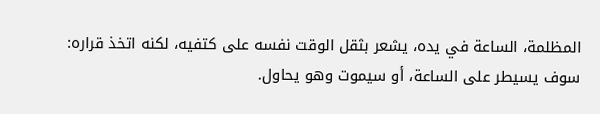المظلمة، الساعة في يده، يشعر بثقل الوقت نفسه على كتفيه، لكنه اتخذ قراره: سوف يسيطر على الساعة، أو سيموت وهو يحاول.